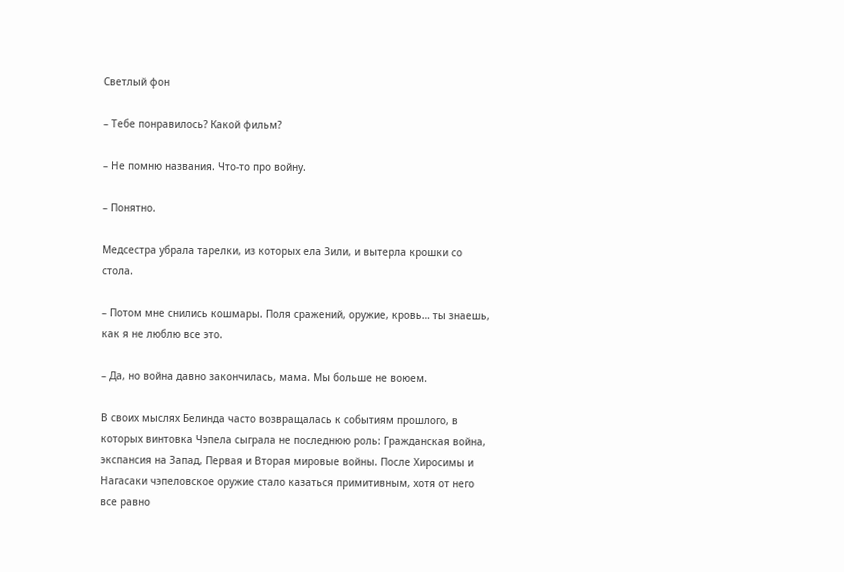Светлый фон

– Тебе понравилось? Какой фильм?

– Не помню названия. Что-то про войну.

– Понятно.

Медсестра убрала тарелки, из которых ела Зили, и вытерла крошки со стола.

– Потом мне снились кошмары. Поля сражений, оружие, кровь… ты знаешь, как я не люблю все это.

– Да, но война давно закончилась, мама. Мы больше не воюем.

В своих мыслях Белинда часто возвращалась к событиям прошлого, в которых винтовка Чэпела сыграла не последнюю роль: Гражданская война, экспансия на Запад, Первая и Вторая мировые войны. После Хиросимы и Нагасаки чэпеловское оружие стало казаться примитивным, хотя от него все равно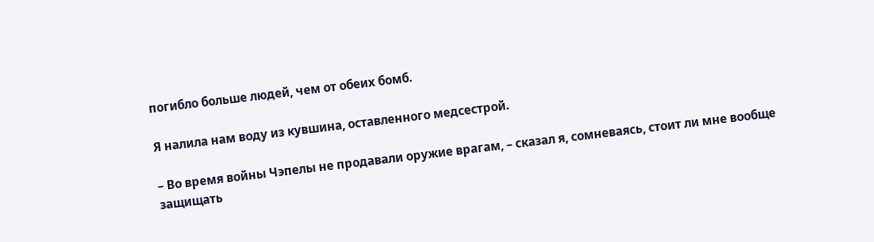погибло больше людей, чем от обеих бомб.

Я налила нам воду из кувшина, оставленного медсестрой.

– Во время войны Чэпелы не продавали оружие врагам, – сказал я, сомневаясь, стоит ли мне вообще защищать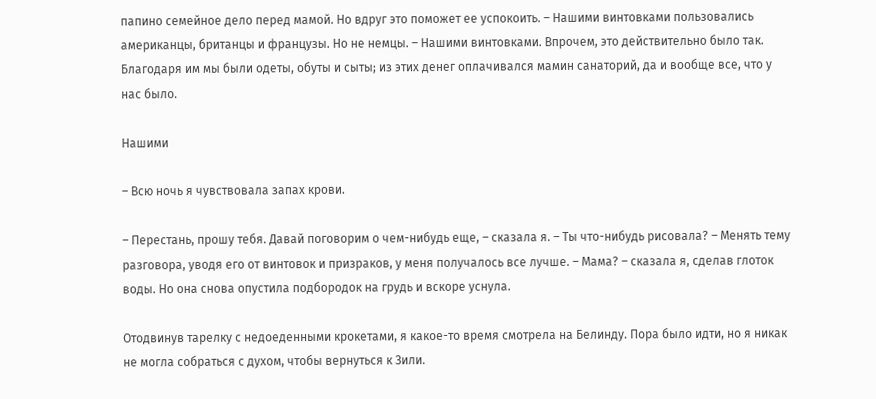папино семейное дело перед мамой. Но вдруг это поможет ее успокоить. – Нашими винтовками пользовались американцы, британцы и французы. Но не немцы. – Нашими винтовками. Впрочем, это действительно было так. Благодаря им мы были одеты, обуты и сыты; из этих денег оплачивался мамин санаторий, да и вообще все, что у нас было.

Нашими

– Всю ночь я чувствовала запах крови.

– Перестань, прошу тебя. Давай поговорим о чем-нибудь еще, – сказала я. – Ты что-нибудь рисовала? – Менять тему разговора, уводя его от винтовок и призраков, у меня получалось все лучше. – Мама? – сказала я, сделав глоток воды. Но она снова опустила подбородок на грудь и вскоре уснула.

Отодвинув тарелку с недоеденными крокетами, я какое-то время смотрела на Белинду. Пора было идти, но я никак не могла собраться с духом, чтобы вернуться к Зили.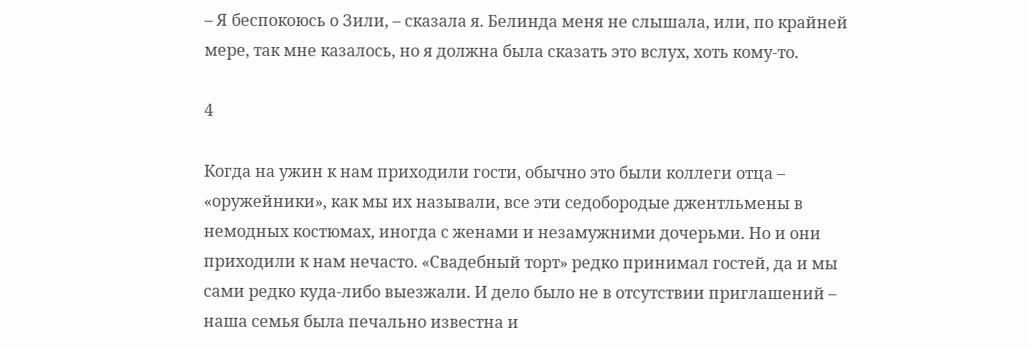– Я беспокоюсь о Зили, – сказала я. Белинда меня не слышала, или, по крайней мере, так мне казалось, но я должна была сказать это вслух, хоть кому-то.

4

Когда на ужин к нам приходили гости, обычно это были коллеги отца – «оружейники», как мы их называли, все эти седобородые джентльмены в немодных костюмах, иногда с женами и незамужними дочерьми. Но и они приходили к нам нечасто. «Свадебный торт» редко принимал гостей, да и мы сами редко куда-либо выезжали. И дело было не в отсутствии приглашений – наша семья была печально известна и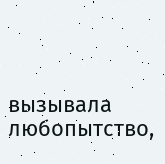вызывала любопытство,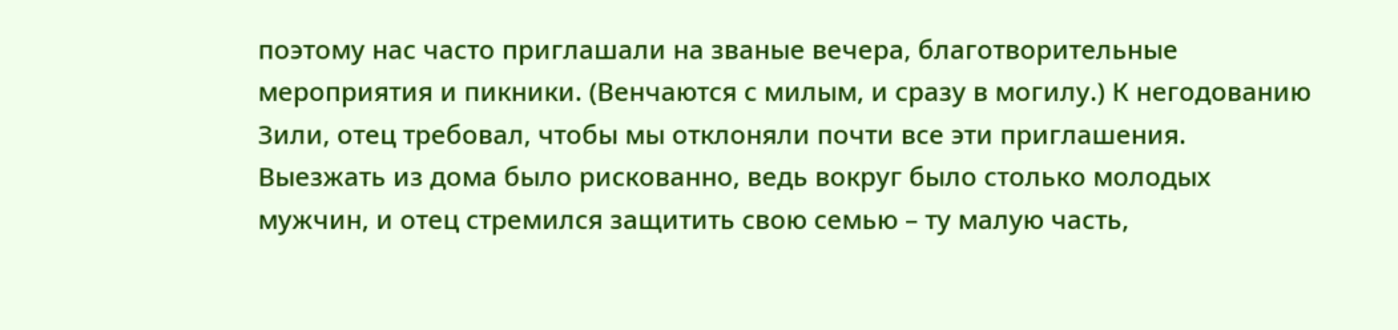поэтому нас часто приглашали на званые вечера, благотворительные мероприятия и пикники. (Венчаются с милым, и сразу в могилу.) К негодованию Зили, отец требовал, чтобы мы отклоняли почти все эти приглашения. Выезжать из дома было рискованно, ведь вокруг было столько молодых мужчин, и отец стремился защитить свою семью – ту малую часть,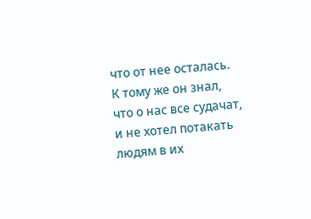что от нее осталась. К тому же он знал, что о нас все судачат, и не хотел потакать людям в их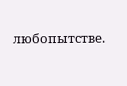любопытстве.